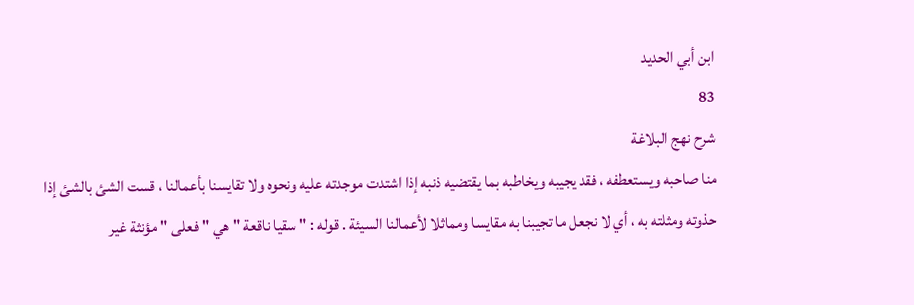ابن أبي الحديد
83
شرح نهج البلاغة
منا صاحبه ويستعطفه ، فقد يجيبه ويخاطبه بما يقتضيه ذنبه إذا اشتدت موجدته عليه ونحوه ولا تقايسنا بأعمالنا ، قست الشئ بالشئ إذا حذوته ومثلته به ، أي لا نجعل ما تجيبنا به مقايسا ومماثلا لأعمالنا السيئة . قوله : " سقيا ناقعة " هي " فعلى " مؤنثة غير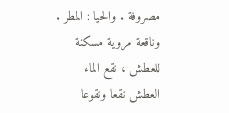مصروفة . والحيا : المطر . وناقعة مروية مسكنة للعطش ، نقع الماء العطش نقعا ونقوعا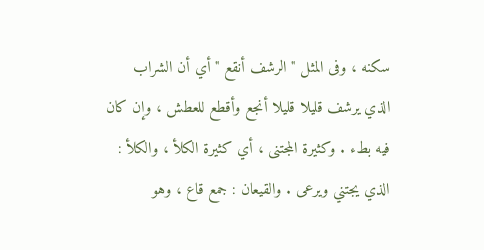سكنه ، وفى المثل " الرشف أنقع " أي أن الشراب الذي يرشف قليلا قليلا أنجع وأقطع للعطش ، وإن كان فيه بطء . وكثيرة المجتنى ، أي كثيرة الكلأ ، والكلأ : الذي يجتني ويرعى . والقيعان : جمع قاع ، وهو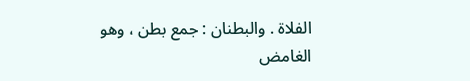الفلاة . والبطنان : جمع بطن ، وهو الغامض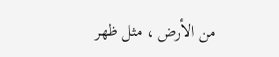من الأرض ، مثل ظهر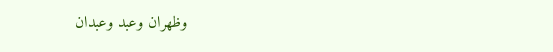وظهران وعبد وعبدان